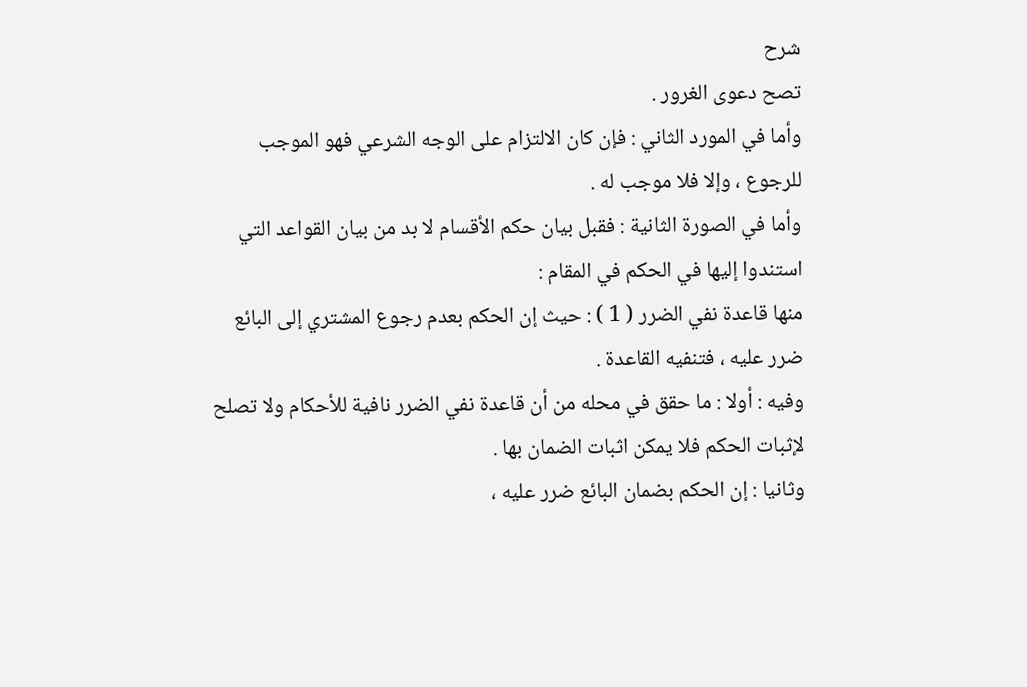شرح
تصح دعوى الغرور .
وأما في المورد الثاني : فإن كان الالتزام على الوجه الشرعي فهو الموجب
للرجوع ، وإلا فلا موجب له .
وأما في الصورة الثانية : فقبل بيان حكم الأقسام لا بد من بيان القواعد التي
استندوا إليها في الحكم في المقام :
منها قاعدة نفي الضرر ( 1 ) : حيث إن الحكم بعدم رجوع المشتري إلى البائع
ضرر عليه ، فتنفيه القاعدة .
وفيه : أولا : ما حقق في محله من أن قاعدة نفي الضرر نافية للأحكام ولا تصلح
لإثبات الحكم فلا يمكن اثبات الضمان بها .
وثانيا : إن الحكم بضمان البائع ضرر عليه ،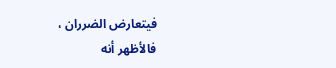فيتعارض الضرران ، فالأظهر أنه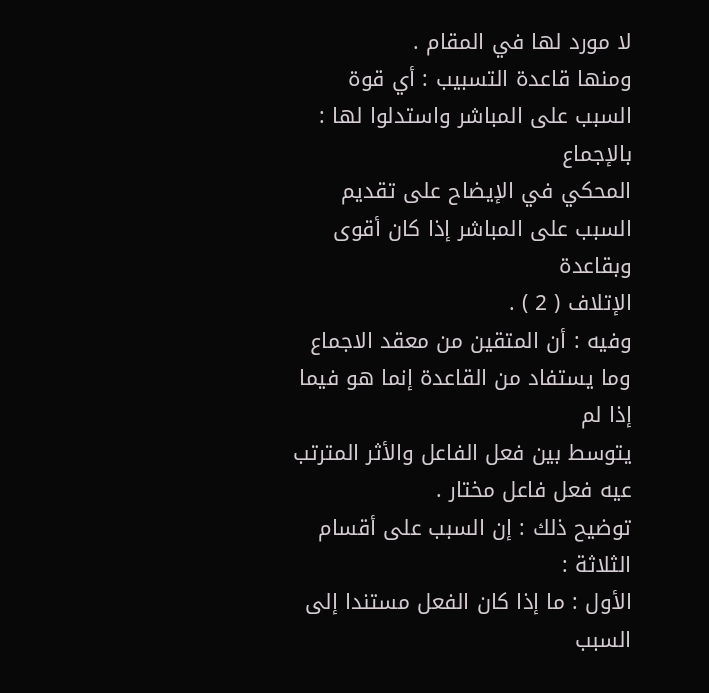لا مورد لها في المقام .
ومنها قاعدة التسبيب : أي قوة السبب على المباشر واستدلوا لها : بالإجماع
المحكي في الإيضاح على تقديم السبب على المباشر إذا كان أقوى وبقاعدة
الإتلاف ( 2 ) .
وفيه : أن المتقين من معقد الاجماع وما يستفاد من القاعدة إنما هو فيما إذا لم
يتوسط بين فعل الفاعل والأثر المترتب عيه فعل فاعل مختار .
توضيح ذلك : إن السبب على أقسام الثلاثة :
الأول : ما إذا كان الفعل مستندا إلى السبب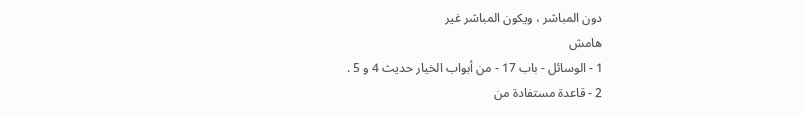دون المباشر ، ويكون المباشر غير
هامش
1 - الوسائل - باب 17 - من أبواب الخيار حديث 4 و 5 .
2 - قاعدة مستفادة من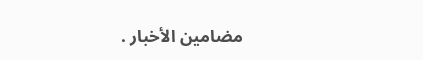مضامين الأخبار .